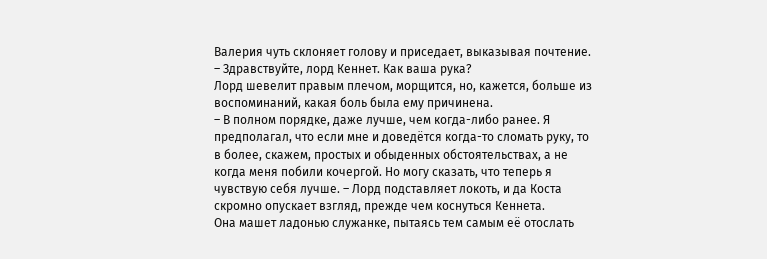Валерия чуть склоняет голову и приседает, выказывая почтение.
– Здравствуйте, лорд Кеннет. Как ваша рука?
Лорд шевелит правым плечом, морщится, но, кажется, больше из воспоминаний, какая боль была ему причинена.
– В полном порядке, даже лучше, чем когда-либо ранее. Я предполагал, что если мне и доведётся когда-то сломать руку, то в более, скажем, простых и обыденных обстоятельствах, а не когда меня побили кочергой. Но могу сказать, что теперь я чувствую себя лучше. – Лорд подставляет локоть, и да Коста скромно опускает взгляд, прежде чем коснуться Кеннета.
Она машет ладонью служанке, пытаясь тем самым её отослать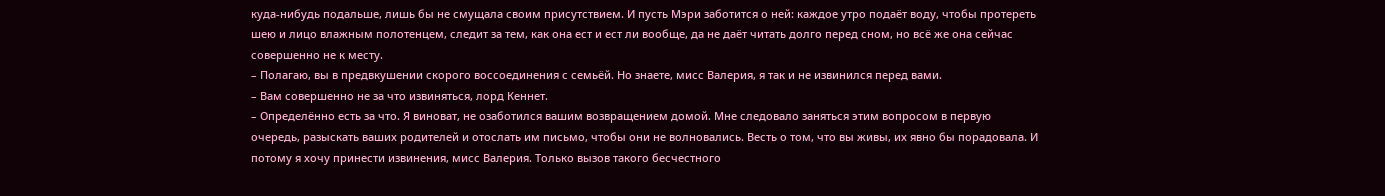куда-нибудь подальше, лишь бы не смущала своим присутствием. И пусть Мэри заботится о ней: каждое утро подаёт воду, чтобы протереть шею и лицо влажным полотенцем, следит за тем, как она ест и ест ли вообще, да не даёт читать долго перед сном, но всё же она сейчас совершенно не к месту.
– Полагаю, вы в предвкушении скорого воссоединения с семьёй. Но знаете, мисс Валерия, я так и не извинился перед вами.
– Вам совершенно не за что извиняться, лорд Кеннет.
– Определённо есть за что. Я виноват, не озаботился вашим возвращением домой. Мне следовало заняться этим вопросом в первую очередь, разыскать ваших родителей и отослать им письмо, чтобы они не волновались. Весть о том, что вы живы, их явно бы порадовала. И потому я хочу принести извинения, мисс Валерия. Только вызов такого бесчестного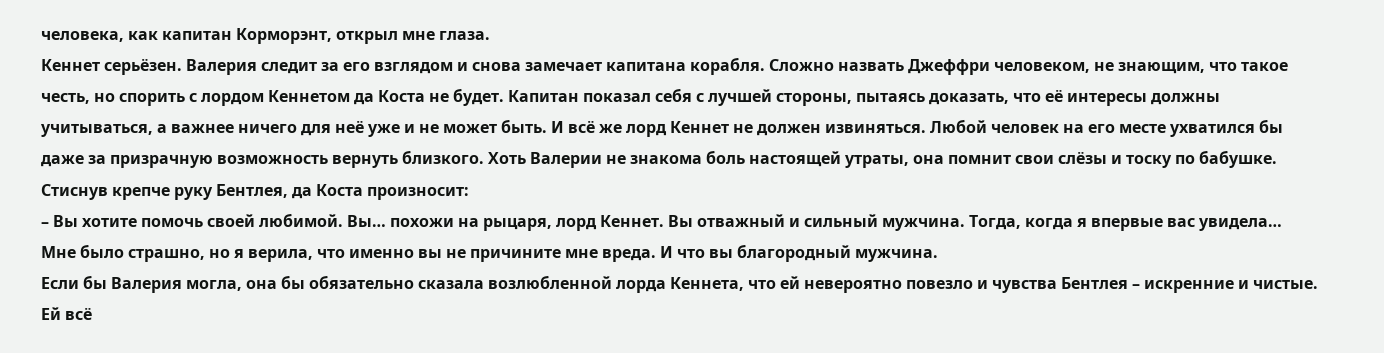человека, как капитан Корморэнт, открыл мне глаза.
Кеннет серьёзен. Валерия следит за его взглядом и снова замечает капитана корабля. Сложно назвать Джеффри человеком, не знающим, что такое честь, но спорить с лордом Кеннетом да Коста не будет. Капитан показал себя с лучшей стороны, пытаясь доказать, что её интересы должны учитываться, а важнее ничего для неё уже и не может быть. И всё же лорд Кеннет не должен извиняться. Любой человек на его месте ухватился бы даже за призрачную возможность вернуть близкого. Хоть Валерии не знакома боль настоящей утраты, она помнит свои слёзы и тоску по бабушке.
Стиснув крепче руку Бентлея, да Коста произносит:
– Вы хотите помочь своей любимой. Вы… похожи на рыцаря, лорд Кеннет. Вы отважный и сильный мужчина. Тогда, когда я впервые вас увидела… Мне было страшно, но я верила, что именно вы не причините мне вреда. И что вы благородный мужчина.
Если бы Валерия могла, она бы обязательно сказала возлюбленной лорда Кеннета, что ей невероятно повезло и чувства Бентлея – искренние и чистые. Ей всё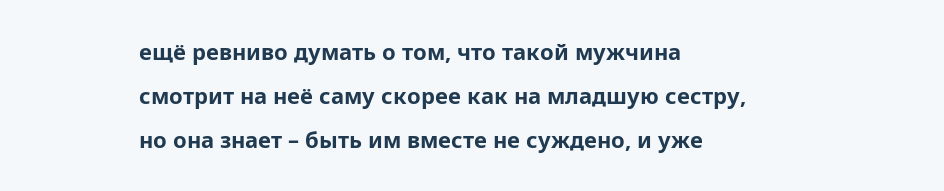ещё ревниво думать о том, что такой мужчина смотрит на неё саму скорее как на младшую сестру, но она знает – быть им вместе не суждено, и уже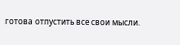готова отпустить все свои мысли.